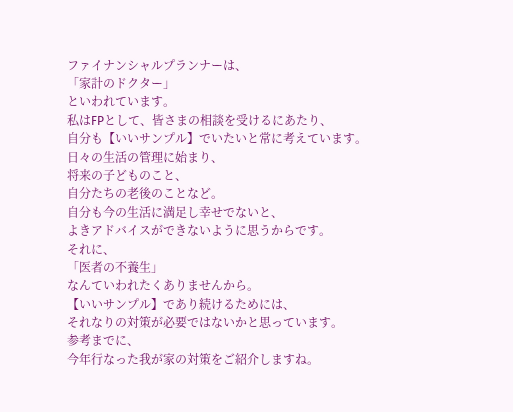ファイナンシャルプランナーは、
「家計のドクター」
といわれています。
私はFPとして、皆さまの相談を受けるにあたり、
自分も【いいサンプル】でいたいと常に考えています。
日々の生活の管理に始まり、
将来の子どものこと、
自分たちの老後のことなど。
自分も今の生活に満足し幸せでないと、
よきアドバイスができないように思うからです。
それに、
「医者の不養生」
なんていわれたくありませんから。
【いいサンプル】であり続けるためには、
それなりの対策が必要ではないかと思っています。
参考までに、
今年行なった我が家の対策をご紹介しますね。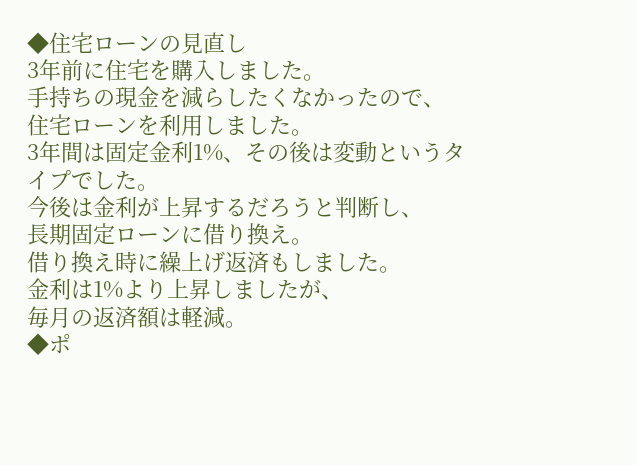◆住宅ローンの見直し
3年前に住宅を購入しました。
手持ちの現金を減らしたくなかったので、
住宅ローンを利用しました。
3年間は固定金利1%、その後は変動というタイプでした。
今後は金利が上昇するだろうと判断し、
長期固定ローンに借り換え。
借り換え時に繰上げ返済もしました。
金利は1%より上昇しましたが、
毎月の返済額は軽減。
◆ポ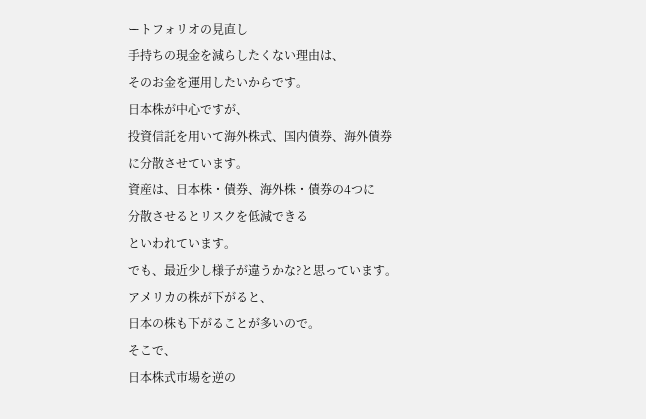ートフォリオの見直し
手持ちの現金を減らしたくない理由は、
そのお金を運用したいからです。
日本株が中心ですが、
投資信託を用いて海外株式、国内債券、海外債券
に分散させています。
資産は、日本株・債券、海外株・債券の4つに
分散させるとリスクを低減できる
といわれています。
でも、最近少し様子が違うかな?と思っています。
アメリカの株が下がると、
日本の株も下がることが多いので。
そこで、
日本株式市場を逆の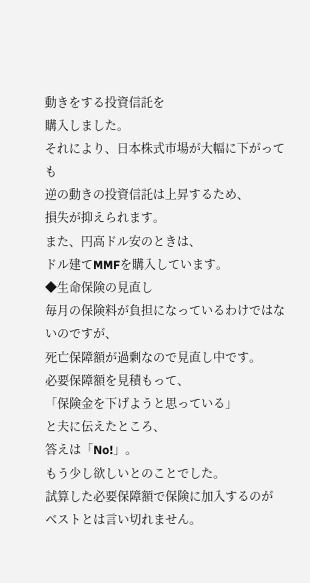動きをする投資信託を
購入しました。
それにより、日本株式市場が大幅に下がっても
逆の動きの投資信託は上昇するため、
損失が抑えられます。
また、円高ドル安のときは、
ドル建てMMFを購入しています。
◆生命保険の見直し
毎月の保険料が負担になっているわけではないのですが、
死亡保障額が過剰なので見直し中です。
必要保障額を見積もって、
「保険金を下げようと思っている」
と夫に伝えたところ、
答えは「No!」。
もう少し欲しいとのことでした。
試算した必要保障額で保険に加入するのが
ベストとは言い切れません。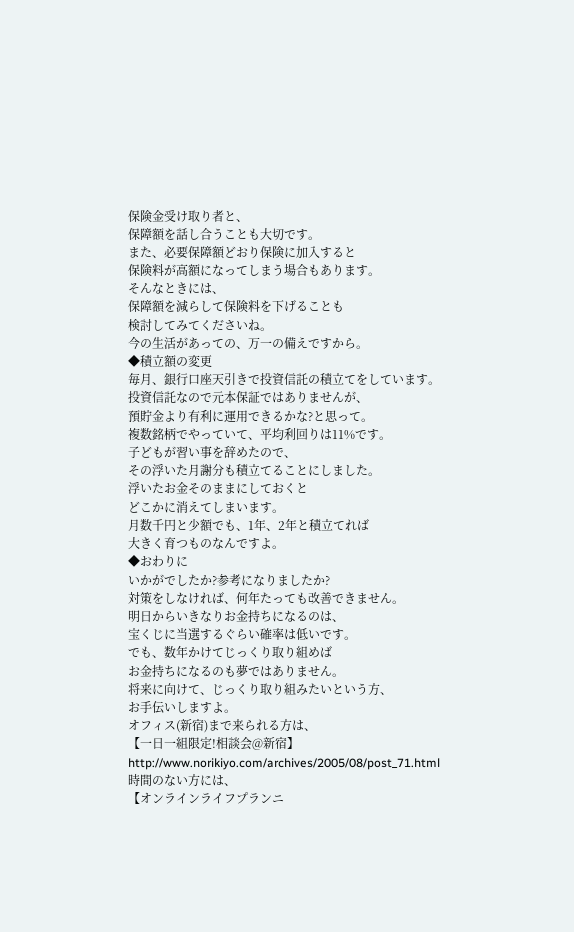保険金受け取り者と、
保障額を話し合うことも大切です。
また、必要保障額どおり保険に加入すると
保険料が高額になってしまう場合もあります。
そんなときには、
保障額を減らして保険料を下げることも
検討してみてくださいね。
今の生活があっての、万一の備えですから。
◆積立額の変更
毎月、銀行口座天引きで投資信託の積立てをしています。
投資信託なので元本保証ではありませんが、
預貯金より有利に運用できるかな?と思って。
複数銘柄でやっていて、平均利回りは11%です。
子どもが習い事を辞めたので、
その浮いた月謝分も積立てることにしました。
浮いたお金そのままにしておくと
どこかに消えてしまいます。
月数千円と少額でも、1年、2年と積立てれば
大きく育つものなんですよ。
◆おわりに
いかがでしたか?参考になりましたか?
対策をしなければ、何年たっても改善できません。
明日からいきなりお金持ちになるのは、
宝くじに当選するぐらい確率は低いです。
でも、数年かけてじっくり取り組めば
お金持ちになるのも夢ではありません。
将来に向けて、じっくり取り組みたいという方、
お手伝いしますよ。
オフィス(新宿)まで来られる方は、
【一日一組限定!相談会@新宿】
http://www.norikiyo.com/archives/2005/08/post_71.html
時間のない方には、
【オンラインライフプランニ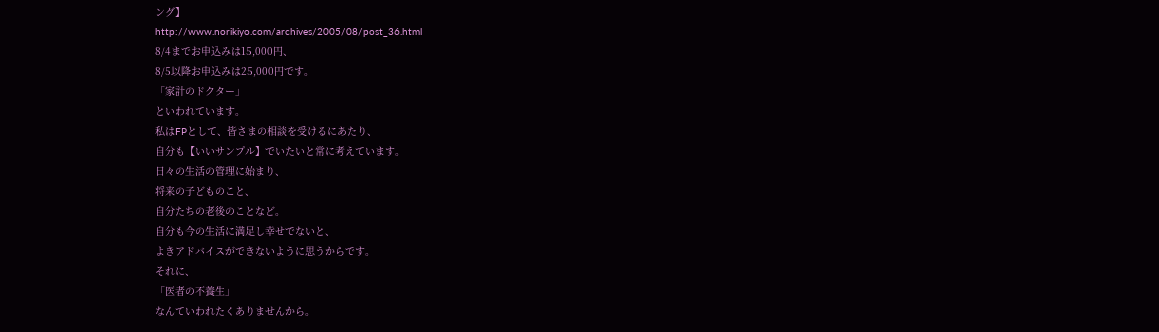ング】
http://www.norikiyo.com/archives/2005/08/post_36.html
8/4までお申込みは15,000円、
8/5以降お申込みは25,000円です。
「家計のドクター」
といわれています。
私はFPとして、皆さまの相談を受けるにあたり、
自分も【いいサンプル】でいたいと常に考えています。
日々の生活の管理に始まり、
将来の子どものこと、
自分たちの老後のことなど。
自分も今の生活に満足し幸せでないと、
よきアドバイスができないように思うからです。
それに、
「医者の不養生」
なんていわれたくありませんから。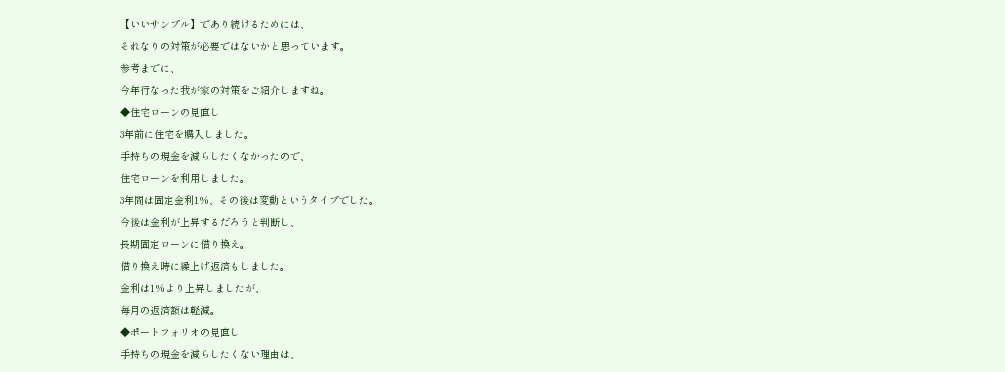【いいサンプル】であり続けるためには、
それなりの対策が必要ではないかと思っています。
参考までに、
今年行なった我が家の対策をご紹介しますね。
◆住宅ローンの見直し
3年前に住宅を購入しました。
手持ちの現金を減らしたくなかったので、
住宅ローンを利用しました。
3年間は固定金利1%、その後は変動というタイプでした。
今後は金利が上昇するだろうと判断し、
長期固定ローンに借り換え。
借り換え時に繰上げ返済もしました。
金利は1%より上昇しましたが、
毎月の返済額は軽減。
◆ポートフォリオの見直し
手持ちの現金を減らしたくない理由は、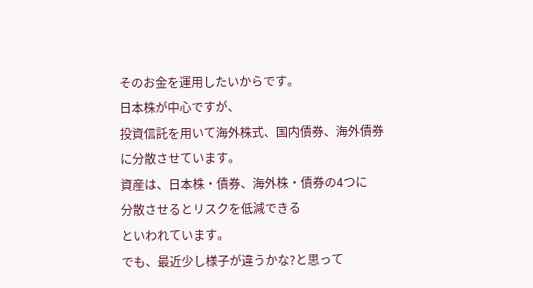そのお金を運用したいからです。
日本株が中心ですが、
投資信託を用いて海外株式、国内債券、海外債券
に分散させています。
資産は、日本株・債券、海外株・債券の4つに
分散させるとリスクを低減できる
といわれています。
でも、最近少し様子が違うかな?と思って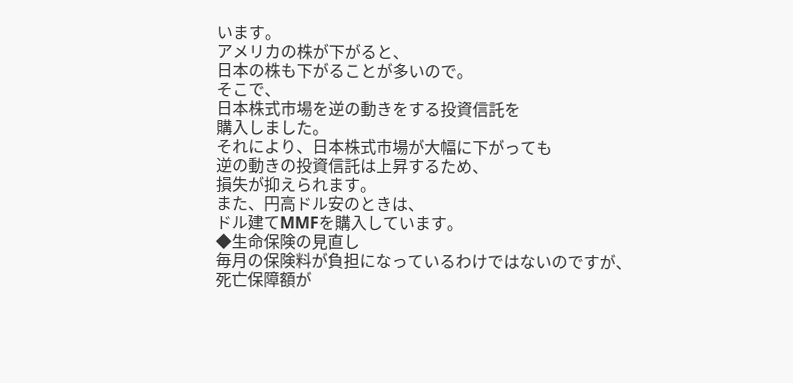います。
アメリカの株が下がると、
日本の株も下がることが多いので。
そこで、
日本株式市場を逆の動きをする投資信託を
購入しました。
それにより、日本株式市場が大幅に下がっても
逆の動きの投資信託は上昇するため、
損失が抑えられます。
また、円高ドル安のときは、
ドル建てMMFを購入しています。
◆生命保険の見直し
毎月の保険料が負担になっているわけではないのですが、
死亡保障額が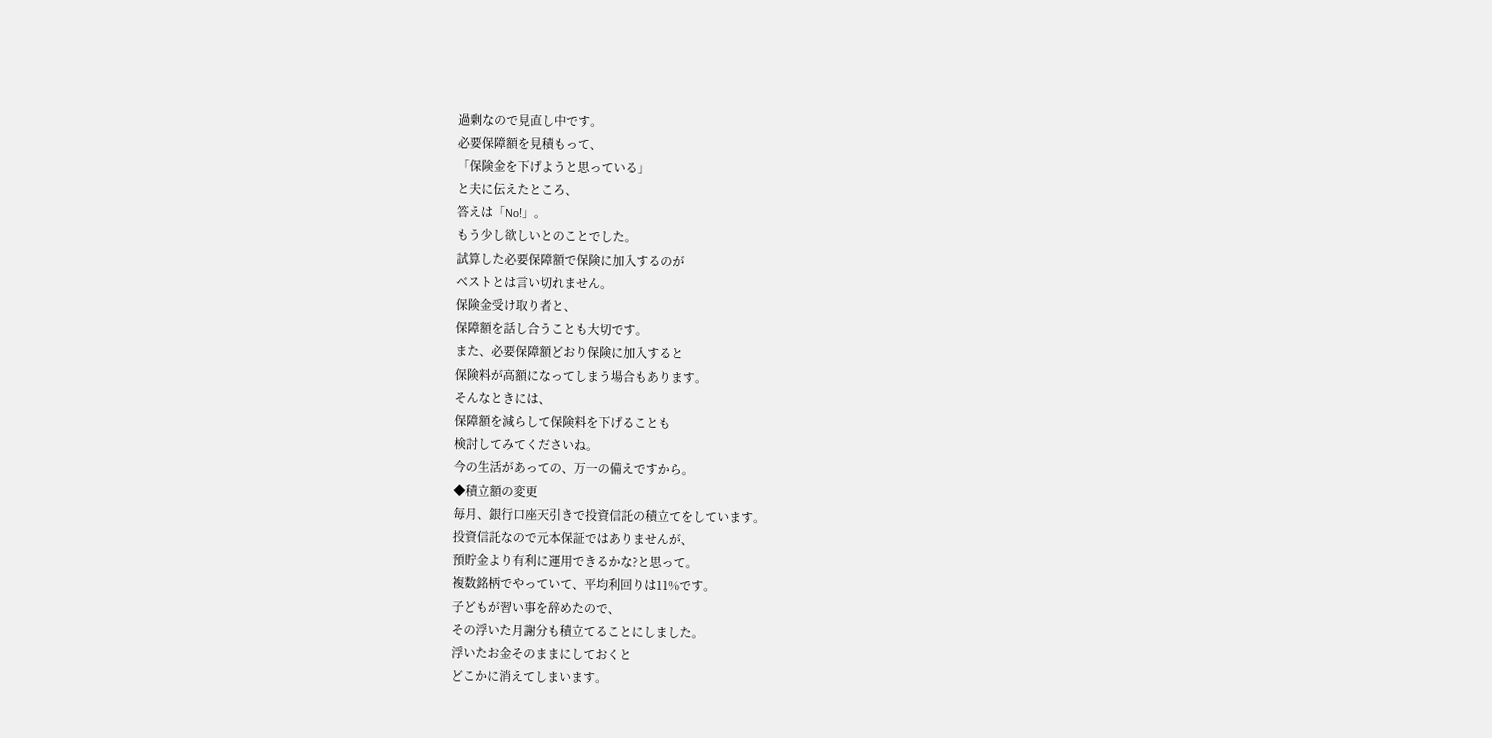過剰なので見直し中です。
必要保障額を見積もって、
「保険金を下げようと思っている」
と夫に伝えたところ、
答えは「No!」。
もう少し欲しいとのことでした。
試算した必要保障額で保険に加入するのが
ベストとは言い切れません。
保険金受け取り者と、
保障額を話し合うことも大切です。
また、必要保障額どおり保険に加入すると
保険料が高額になってしまう場合もあります。
そんなときには、
保障額を減らして保険料を下げることも
検討してみてくださいね。
今の生活があっての、万一の備えですから。
◆積立額の変更
毎月、銀行口座天引きで投資信託の積立てをしています。
投資信託なので元本保証ではありませんが、
預貯金より有利に運用できるかな?と思って。
複数銘柄でやっていて、平均利回りは11%です。
子どもが習い事を辞めたので、
その浮いた月謝分も積立てることにしました。
浮いたお金そのままにしておくと
どこかに消えてしまいます。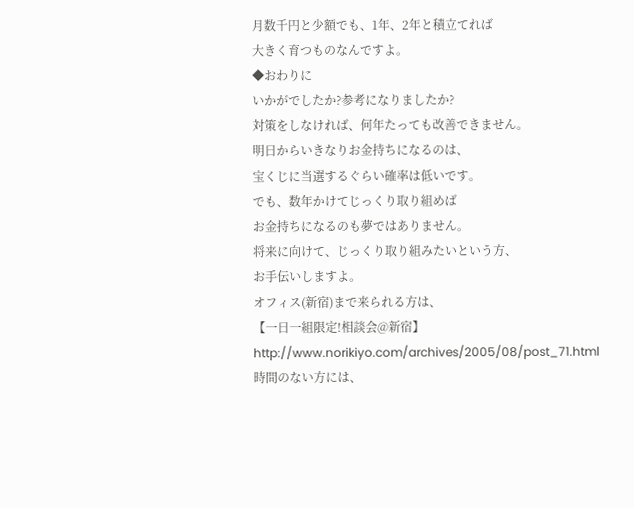月数千円と少額でも、1年、2年と積立てれば
大きく育つものなんですよ。
◆おわりに
いかがでしたか?参考になりましたか?
対策をしなければ、何年たっても改善できません。
明日からいきなりお金持ちになるのは、
宝くじに当選するぐらい確率は低いです。
でも、数年かけてじっくり取り組めば
お金持ちになるのも夢ではありません。
将来に向けて、じっくり取り組みたいという方、
お手伝いしますよ。
オフィス(新宿)まで来られる方は、
【一日一組限定!相談会@新宿】
http://www.norikiyo.com/archives/2005/08/post_71.html
時間のない方には、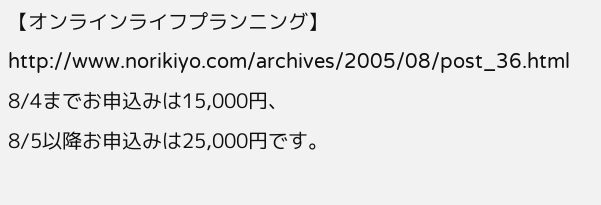【オンラインライフプランニング】
http://www.norikiyo.com/archives/2005/08/post_36.html
8/4までお申込みは15,000円、
8/5以降お申込みは25,000円です。